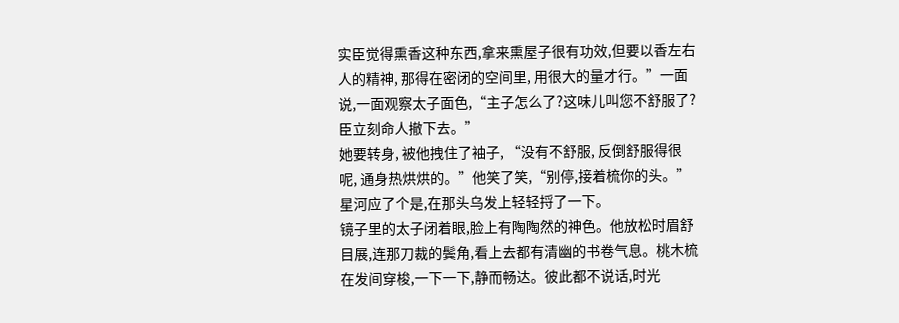实臣觉得熏香这种东西,拿来熏屋子很有功效,但要以香左右人的精神, 那得在密闭的空间里, 用很大的量才行。”一面说,一面观察太子面色,“主子怎么了?这味儿叫您不舒服了?臣立刻命人撤下去。”
她要转身, 被他拽住了袖子, “没有不舒服, 反倒舒服得很呢, 通身热烘烘的。”他笑了笑,“别停,接着梳你的头。”
星河应了个是,在那头乌发上轻轻捋了一下。
镜子里的太子闭着眼,脸上有陶陶然的神色。他放松时眉舒目展,连那刀裁的鬓角,看上去都有清幽的书卷气息。桃木梳在发间穿梭,一下一下,静而畅达。彼此都不说话,时光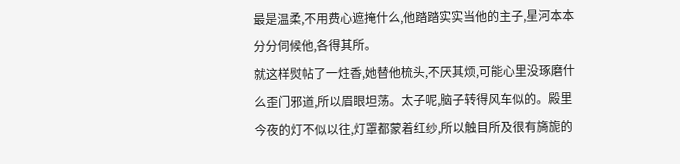最是温柔,不用费心遮掩什么,他踏踏实实当他的主子,星河本本分分伺候他,各得其所。
就这样熨帖了一炷香,她替他梳头,不厌其烦,可能心里没琢磨什么歪门邪道,所以眉眼坦荡。太子呢,脑子转得风车似的。殿里今夜的灯不似以往,灯罩都蒙着红纱,所以触目所及很有旖旎的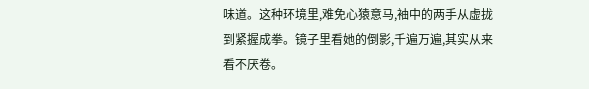味道。这种环境里,难免心猿意马,袖中的两手从虚拢到紧握成拳。镜子里看她的倒影,千遍万遍,其实从来看不厌卷。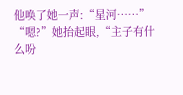他唤了她一声:“星河……”
“嗯?”她抬起眼,“主子有什么吩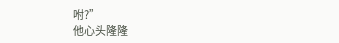咐?”
他心头隆隆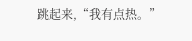跳起来,“我有点热。”